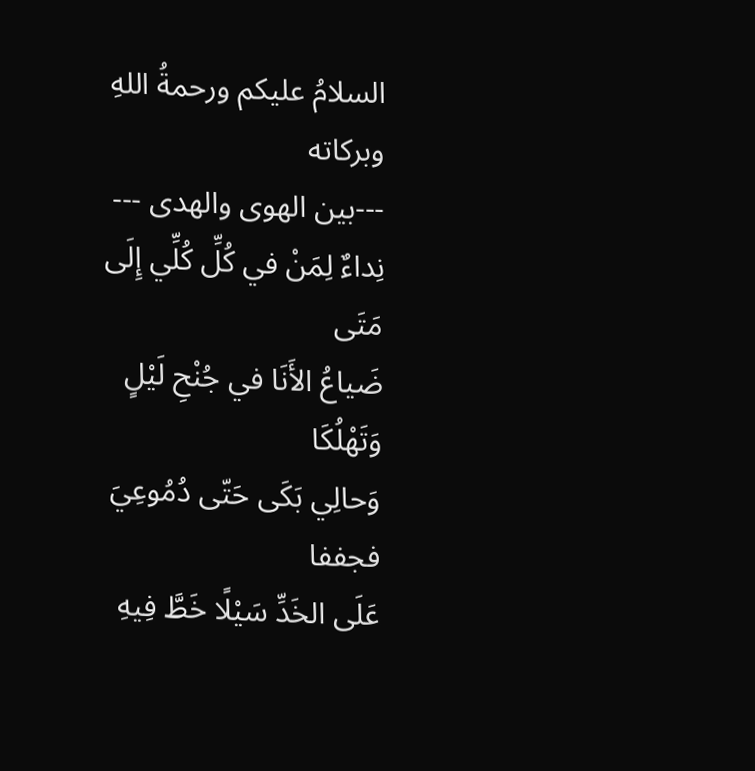السلامُ عليكم ورحمةُ اللهِ وبركاته
---بين الهوى والهدى ---
نِداءٌ لِمَنْ في كُلِّ كُلِّي إِلَى مَتَى
ضَياعُ الأَنَا في جُنْحِ لَيْلٍ وَتَهْلُكَا
وَحالِي بَكَى حَتّى دُمُوعِيَ فجففا
عَلَى الخَدِّ سَيْلًا خَطَّ فِيهِ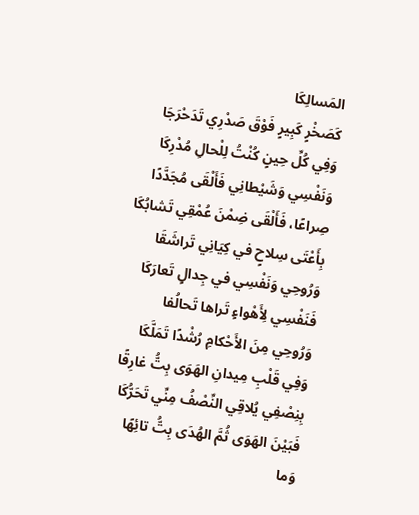المَسالِكَا
كَصَخْرٍ كَبِيرٍ فَوْقَ صَدْرِي تَدَحْرَجَا
وَفِي كُلِّ حِينٍ كُنْتُ لِلْحالِ مُدْرِكَا
وَنَفْسِي وَشَيْطانِي فَأَلْقَى مُجَدَّدًا
صِراعًا، فَأَلْقَى ضِمْنَ عُمْقِي تَشابُكَا
بِأَعْتَى سِلاحٍ في كِيَانِي تَراشَقَا
وَرُوحِي وَنَفْسِي في جِدالٍ تَعارَكَا
فَنَفْسِي لِأَهْواءٍ تَراها تَحالُفا
وَرُوحِي مِنَ الأَحْكامِ رُشْدًا تَمَلَّكَا
وَفِي قَلْبِ مِيدانِ الهَوَى بِتُّ غارِقًا
بِنِصْفِي يُلاقِي النِّصْفُ مِنِّي تَحَرُّكَا
فَبَيْنَ الهَوَى ثُمَّ الهُدَى بِتُّ تائِهًا
وَما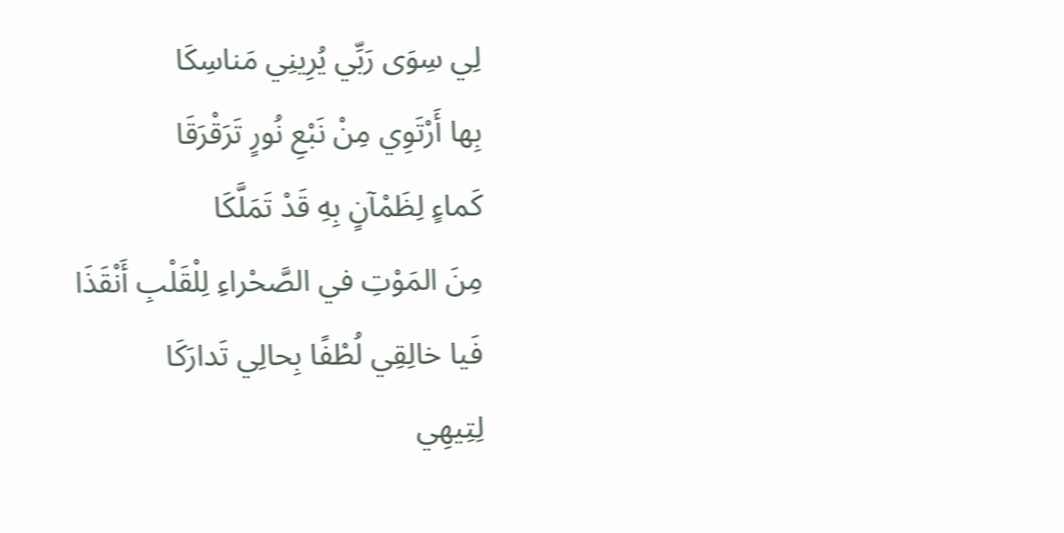لِي سِوَى رَبِّي يُرِينِي مَناسِكَا
بِها أَرْتَوِي مِنْ نَبْعِ نُورٍ تَرَقْرَقَا
كَماءٍ لِظَمْآنٍ بِهِ قَدْ تَمَلَّكَا
مِنَ المَوْتِ في الصَّحْراءِ لِلْقَلْبِ أَنْقَذَا
فَيا خالِقِي لُطْفًا بِحالِي تَدارَكَا
لِتِيهِي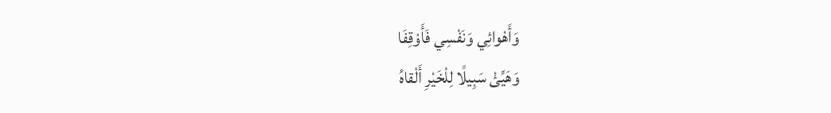وَأَهْوائِي وَنَفْسِي فَأَوْقِفَا
وَهَيِّئْ سَبِيلًا لِلْخَيْرِ أَلْقاهُ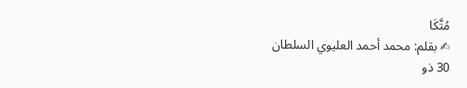مُتَّكَا
✍ بقلم: محمد أحمد العليوي السلطان
30 ذو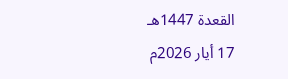القعدة 1447هـ
17 أيار 2026م